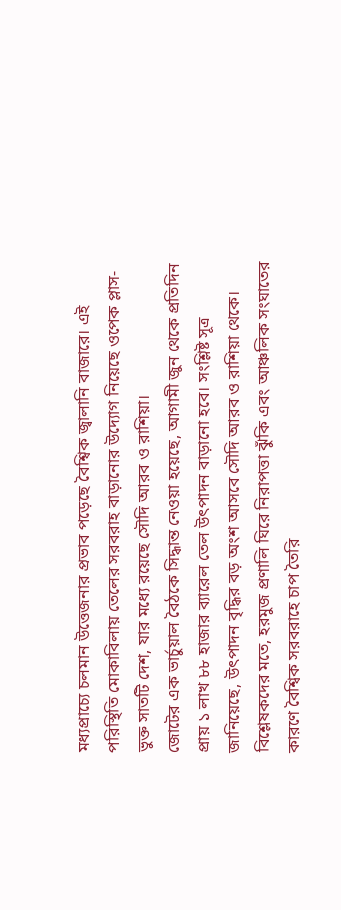মধ্যপ্রাচ্যে চলমান উত্তেজনার প্রভাব পড়েছে বৈশ্বিক জ্বালানি বাজারে। এই পরিস্থিতি মোকাবিলায় তেলের সরবরাহ বাড়ানোর উদ্যোগ নিয়েছে ওপেক প্লাস-ভুক্ত সাতটি দেশ, যার মধ্যে রয়েছে সৌদি আরব ও রাশিয়া।
জোটের এক ভার্চুয়াল বৈঠকে সিদ্ধান্ত নেওয়া হয়েছে, আগামী জুন থেকে প্রতিদিন প্রায় ১ লাখ ৮৮ হাজার ব্যারেল তেল উৎপাদন বাড়ানো হবে। সংশ্লিষ্ট সূত্র জানিয়েছে, উৎপাদন বৃদ্ধির বড় অংশ আসবে সৌদি আরব ও রাশিয়া থেকে।
বিশ্লেষকদের মতে, হরমুজ প্রণালি ঘিরে নিরাপত্তা ঝুঁকি এবং আঞ্চলিক সংঘাতের কারণে বৈশ্বিক সরবরাহে চাপ তৈরি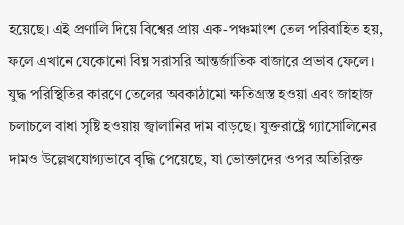হয়েছে। এই প্রণালি দিয়ে বিশ্বের প্রায় এক-পঞ্চমাংশ তেল পরিবাহিত হয়, ফলে এখানে যেকোনো বিঘ্ন সরাসরি আন্তর্জাতিক বাজারে প্রভাব ফেলে।
যুদ্ধ পরিস্থিতির কারণে তেলের অবকাঠামো ক্ষতিগ্রস্ত হওয়া এবং জাহাজ চলাচলে বাধা সৃষ্টি হওয়ায় জ্বালানির দাম বাড়ছে। যুক্তরাষ্ট্রে গ্যাসোলিনের দামও উল্লেখযোগ্যভাবে বৃদ্ধি পেয়েছে, যা ভোক্তাদের ওপর অতিরিক্ত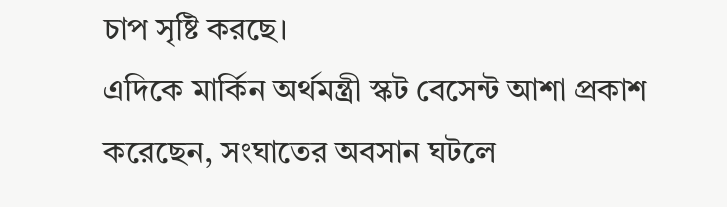চাপ সৃষ্টি করছে।
এদিকে মার্কিন অর্থমন্ত্রী স্কট বেসেন্ট আশা প্রকাশ করেছেন, সংঘাতের অবসান ঘটলে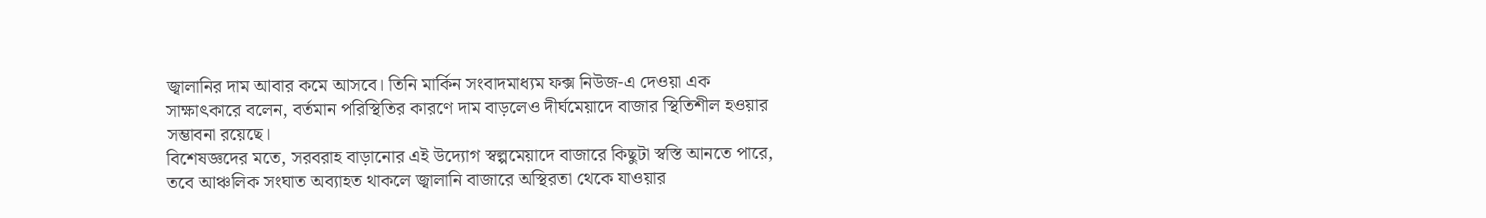জ্বালানির দাম আবার কমে আসবে। তিনি মার্কিন সংবাদমাধ্যম ফক্স নিউজ-এ দেওয়া এক সাক্ষাৎকারে বলেন, বর্তমান পরিস্থিতির কারণে দাম বাড়লেও দীর্ঘমেয়াদে বাজার স্থিতিশীল হওয়ার সম্ভাবনা রয়েছে।
বিশেষজ্ঞদের মতে, সরবরাহ বাড়ানোর এই উদ্যোগ স্বল্পমেয়াদে বাজারে কিছুটা স্বস্তি আনতে পারে, তবে আঞ্চলিক সংঘাত অব্যাহত থাকলে জ্বালানি বাজারে অস্থিরতা থেকে যাওয়ার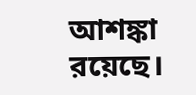আশঙ্কা রয়েছে।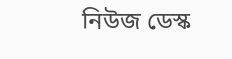নিউজ ডেস্ক